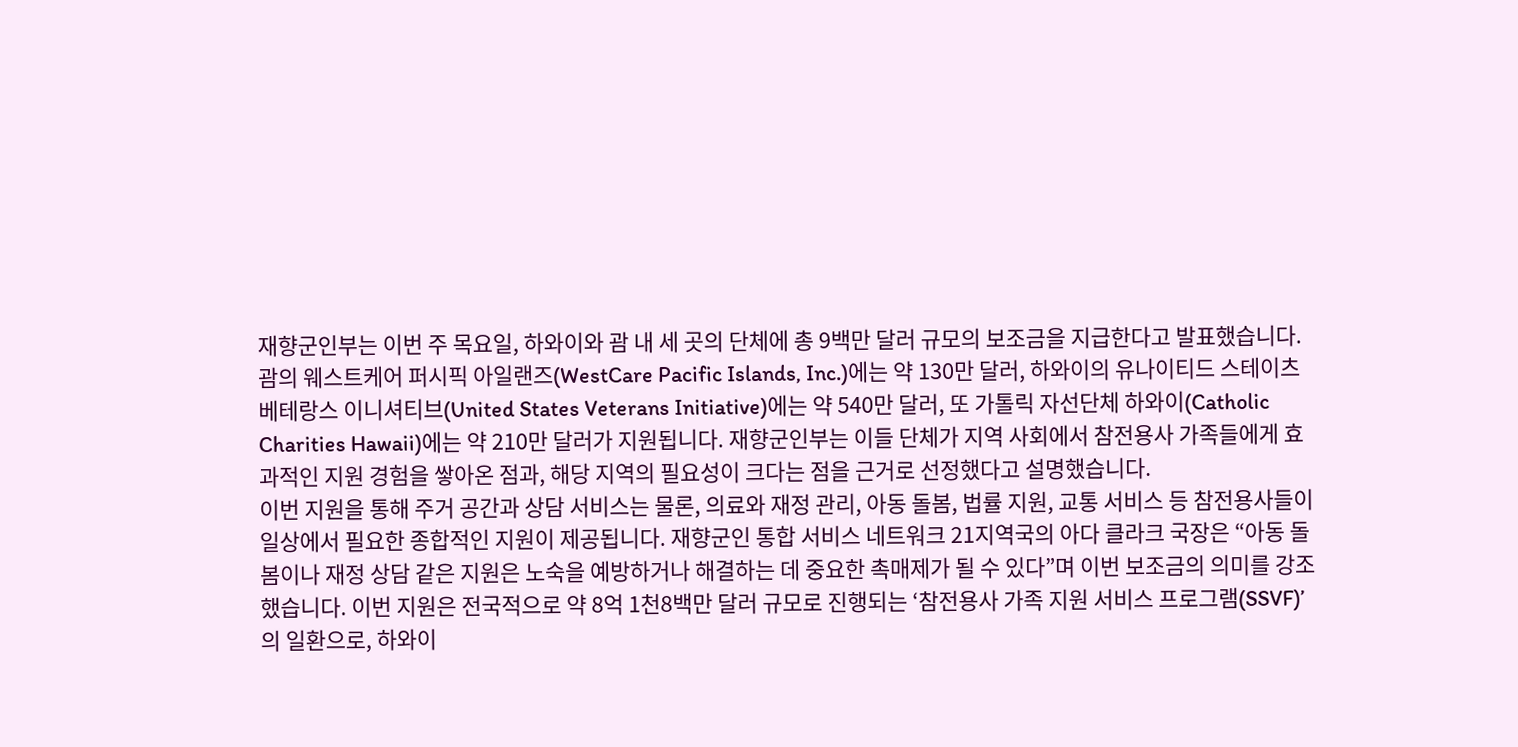재향군인부는 이번 주 목요일, 하와이와 괌 내 세 곳의 단체에 총 9백만 달러 규모의 보조금을 지급한다고 발표했습니다. 괌의 웨스트케어 퍼시픽 아일랜즈(WestCare Pacific Islands, Inc.)에는 약 130만 달러, 하와이의 유나이티드 스테이츠 베테랑스 이니셔티브(United States Veterans Initiative)에는 약 540만 달러, 또 가톨릭 자선단체 하와이(Catholic Charities Hawaii)에는 약 210만 달러가 지원됩니다. 재향군인부는 이들 단체가 지역 사회에서 참전용사 가족들에게 효과적인 지원 경험을 쌓아온 점과, 해당 지역의 필요성이 크다는 점을 근거로 선정했다고 설명했습니다.
이번 지원을 통해 주거 공간과 상담 서비스는 물론, 의료와 재정 관리, 아동 돌봄, 법률 지원, 교통 서비스 등 참전용사들이 일상에서 필요한 종합적인 지원이 제공됩니다. 재향군인 통합 서비스 네트워크 21지역국의 아다 클라크 국장은 “아동 돌봄이나 재정 상담 같은 지원은 노숙을 예방하거나 해결하는 데 중요한 촉매제가 될 수 있다”며 이번 보조금의 의미를 강조했습니다. 이번 지원은 전국적으로 약 8억 1천8백만 달러 규모로 진행되는 ‘참전용사 가족 지원 서비스 프로그램(SSVF)’의 일환으로, 하와이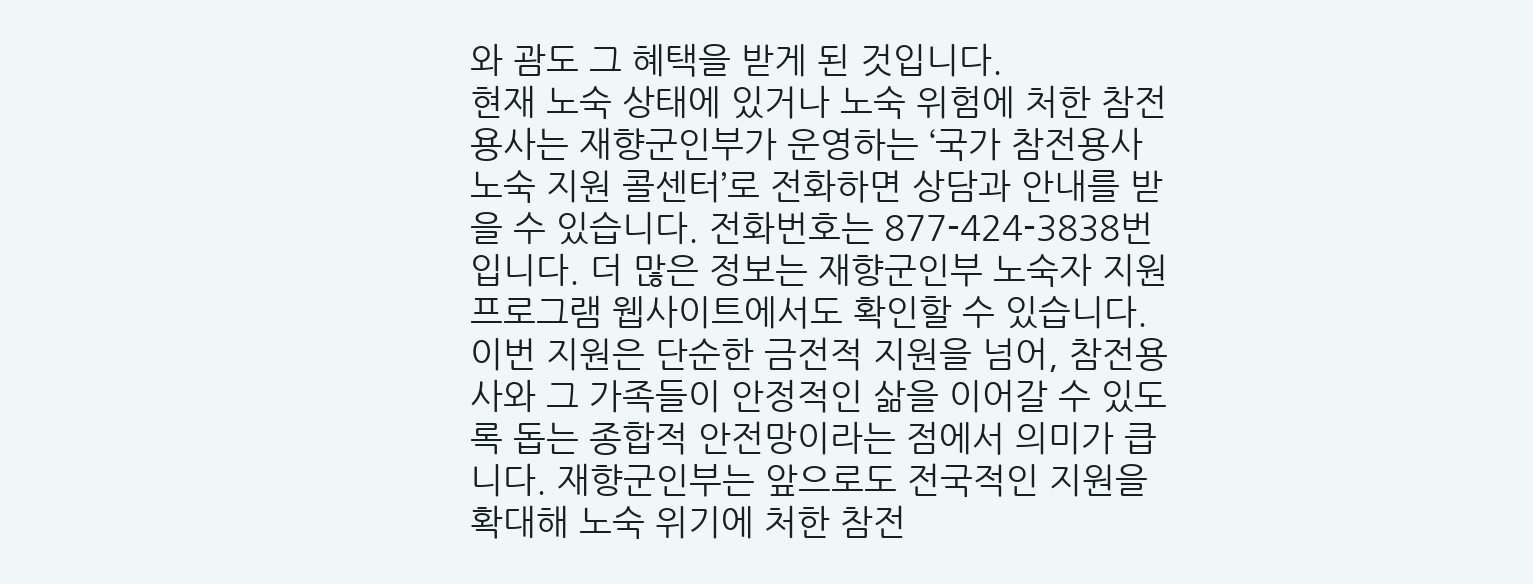와 괌도 그 혜택을 받게 된 것입니다.
현재 노숙 상태에 있거나 노숙 위험에 처한 참전용사는 재향군인부가 운영하는 ‘국가 참전용사 노숙 지원 콜센터’로 전화하면 상담과 안내를 받을 수 있습니다. 전화번호는 877-424-3838번입니다. 더 많은 정보는 재향군인부 노숙자 지원 프로그램 웹사이트에서도 확인할 수 있습니다. 이번 지원은 단순한 금전적 지원을 넘어, 참전용사와 그 가족들이 안정적인 삶을 이어갈 수 있도록 돕는 종합적 안전망이라는 점에서 의미가 큽니다. 재향군인부는 앞으로도 전국적인 지원을 확대해 노숙 위기에 처한 참전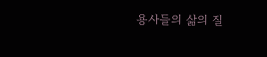용사들의 삶의 질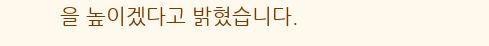을 높이겠다고 밝혔습니다.